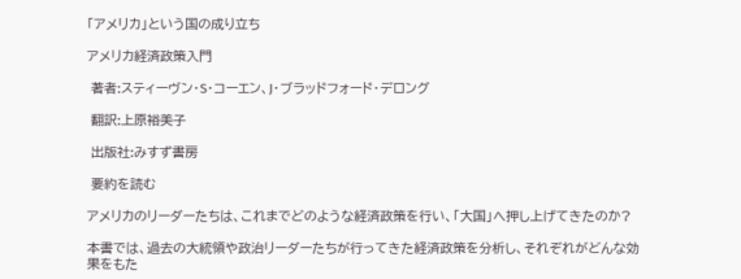「アメリカ」という国の成り立ち

アメリカ経済政策入門

 著者:スティーヴン・S・コーエン、J・ブラッドフォード・デロング

 翻訳:上原裕美子

 出版社:みすず書房

 要約を読む

アメリカのリーダーたちは、これまでどのような経済政策を行い、「大国」へ押し上げてきたのか?

本書では、過去の大統領や政治リーダーたちが行ってきた経済政策を分析し、それぞれがどんな効果をもた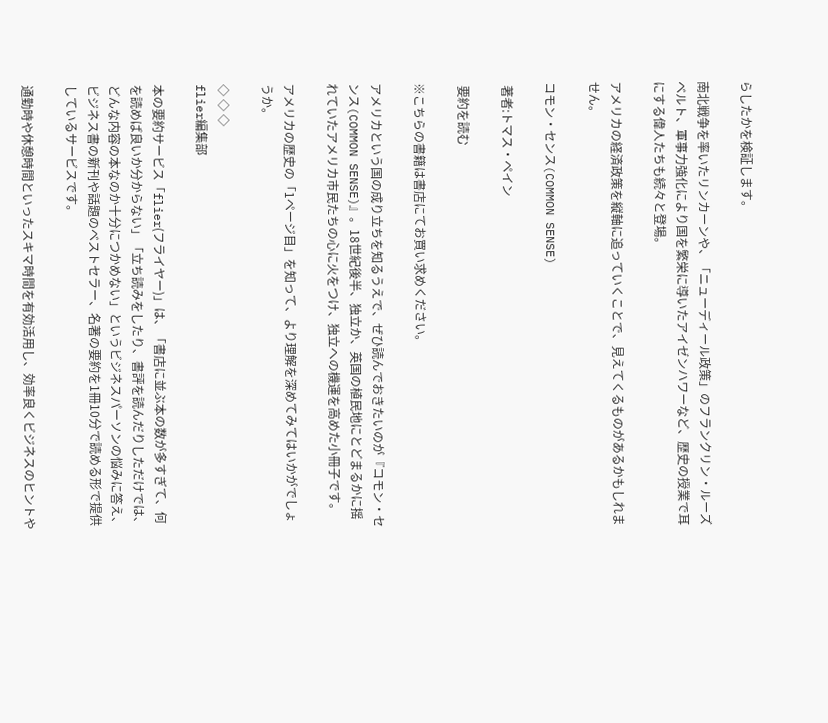らしたかを検証します。

南北戦争を率いたリンカーンや、「ニューディール政策」のフランクリン・ルーズベルト、軍事力強化により国を繁栄に導いたアイゼンハワーなど、歴史の授業で耳にする偉人たちも続々と登場。

アメリカの経済政策を縦軸に追っていくことで、見えてくるものがあるかもしれません。

コモン・センス(COMMON SENSE)

 著者:トマス・ペイン

 要約を読む

※こちらの書籍は書店にてお買い求めください。

アメリカという国の成り立ちを知るうえで、ぜひ読んでおきたいのが『コモン・センス(COMMON SENSE)』。18世紀後半、独立か、英国の植民地にとどまるかに揺れていたアメリカ市民たちの心に火をつけ、独立への機運を高めた小冊子です。

アメリカの歴史の「1ページ目」を知って、より理解を深めてみてはいかがでしょうか。

◇ ◇ ◇
flier編集部

本の要約サービス「flier(フライヤー)」は、「書店に並ぶ本の数が多すぎて、何を読めば良いか分からない」「立ち読みをしたり、書評を読んだりしただけでは、どんな内容の本なのか十分につかめない」というビジネスパーソンの悩みに答え、ビジネス書の新刊や話題のベストセラー、名著の要約を1冊10分で読める形で提供しているサービスです。

通勤時や休憩時間といったスキマ時間を有効活用し、効率良くビジネスのヒントや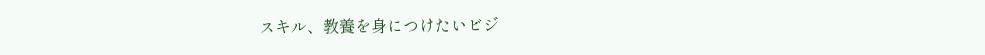スキル、教養を身につけたいビジ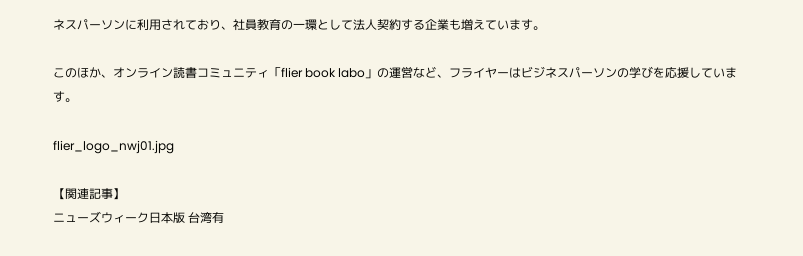ネスパーソンに利用されており、社員教育の一環として法人契約する企業も増えています。

このほか、オンライン読書コミュニティ「flier book labo」の運営など、フライヤーはビジネスパーソンの学びを応援しています。

flier_logo_nwj01.jpg

【関連記事】
ニューズウィーク日本版 台湾有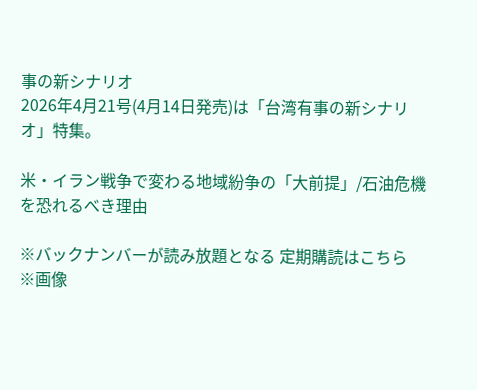事の新シナリオ
2026年4月21号(4月14日発売)は「台湾有事の新シナリオ」特集。

米・イラン戦争で変わる地域紛争の「大前提」/石油危機を恐れるべき理由

※バックナンバーが読み放題となる 定期購読はこちら
※画像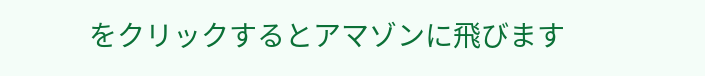をクリックするとアマゾンに飛びます